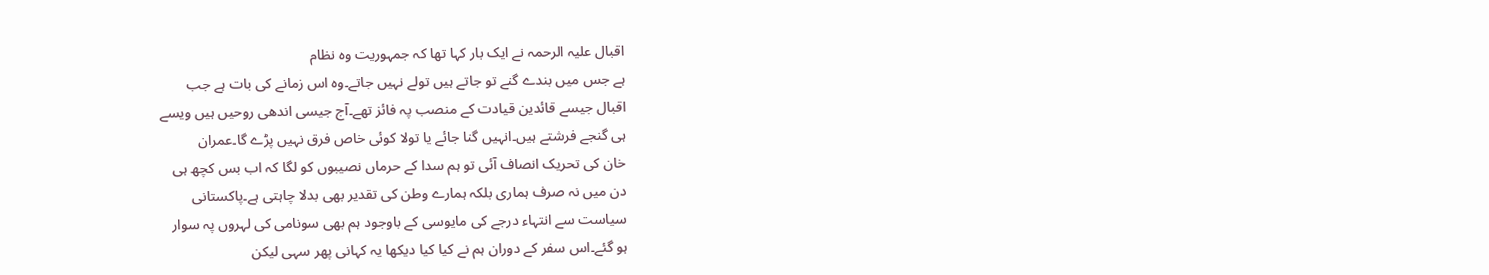اقبال علیہ الرحمہ نے ایک بار کہا تھا کہ جمہوریت وہ نظام
ہے جس میں بندے گنے تو جاتے ہیں تولے نہیں جاتے۔وہ اس زمانے کی بات ہے جب
اقبال جیسے قائدین قیادت کے منصب پہ فائز تھے۔آج جیسی اندھی روحیں ہیں ویسے
ہی گنجے فرشتے ہیں۔انہیں گنا جائے یا تولا کوئی خاص فرق نہیں پڑے گا۔عمران
خان کی تحریک انصاف آئی تو ہم سدا کے حرماں نصیبوں کو لگا کہ اب بس کچھ ہی
دن میں نہ صرف ہماری بلکہ ہمارے وطن کی تقدیر بھی بدلا چاہتی ہے۔پاکستانی
سیاست سے انتہاء درجے کی مایوسی کے باوجود ہم بھی سونامی کی لہروں پہ سوار
ہو گئے۔اس سفر کے دوران ہم نے کیا کیا دیکھا یہ کہانی پھر سہی لیکن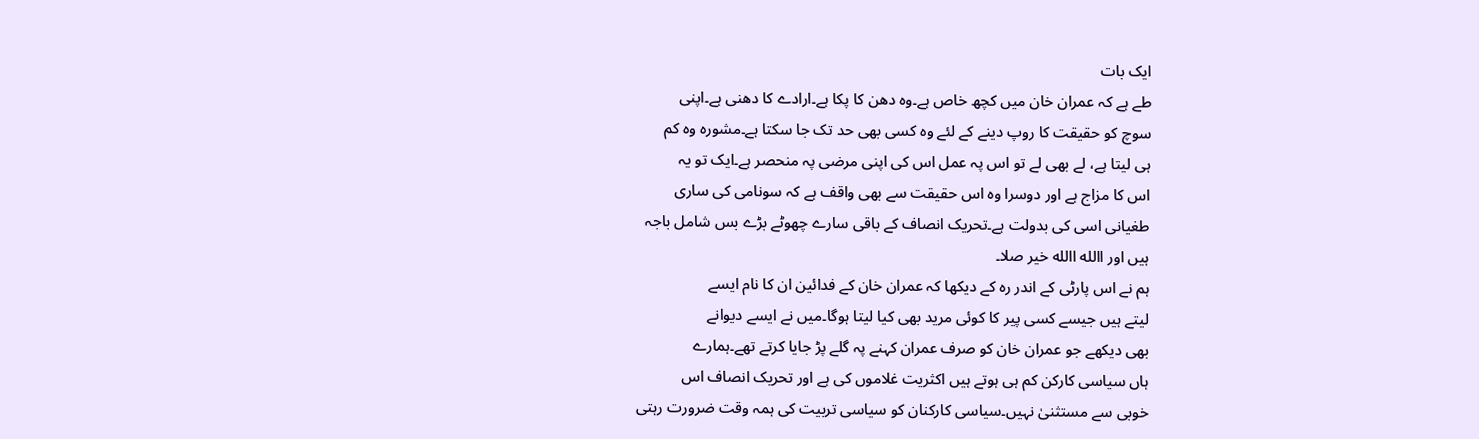ایک بات
طے ہے کہ عمران خان میں کچھ خاص ہے۔وہ دھن کا پکا ہے۔ارادے کا دھنی ہے۔اپنی
سوچ کو حقیقت کا روپ دینے کے لئے وہ کسی بھی حد تک جا سکتا ہے۔مشورہ وہ کم
ہی لیتا ہے، لے بھی لے تو اس پہ عمل اس کی اپنی مرضی پہ منحصر ہے۔ایک تو یہ
اس کا مزاج ہے اور دوسرا وہ اس حقیقت سے بھی واقف ہے کہ سونامی کی ساری
طغیانی اسی کی بدولت ہے۔تحریک انصاف کے باقی سارے چھوٹے بڑے بس شامل باجہ
ہیں اور االله االله خیر صلا۔
ہم نے اس پارٹی کے اندر رہ کے دیکھا کہ عمران خان کے فدائین ان کا نام ایسے
لیتے ہیں جیسے کسی پیر کا کوئی مرید بھی کیا لیتا ہوگا۔میں نے ایسے دیوانے
بھی دیکھے جو عمران خان کو صرف عمران کہنے پہ گلے پڑ جایا کرتے تھے۔ہمارے
ہاں سیاسی کارکن کم ہی ہوتے ہیں اکثریت غلاموں کی ہے اور تحریک انصاف اس
خوبی سے مستثنیٰ نہیں۔سیاسی کارکنان کو سیاسی تربیت کی ہمہ وقت ضرورت رہتی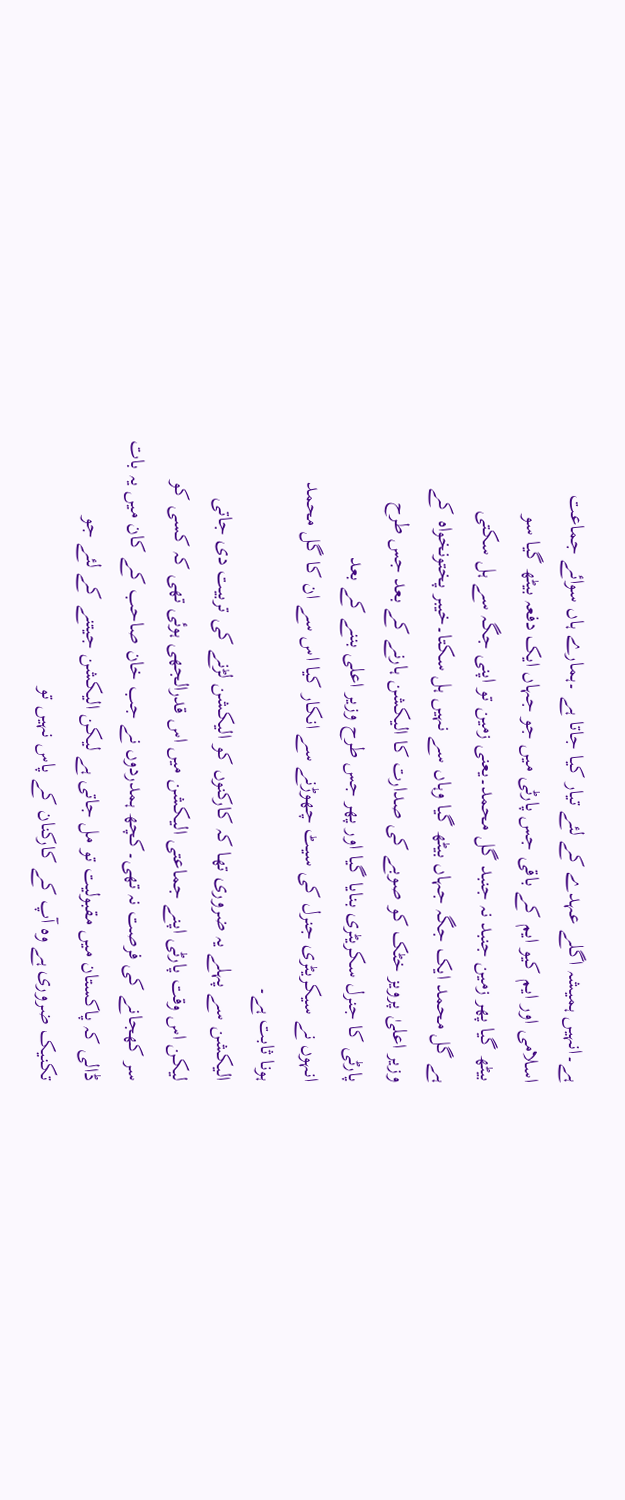ہے۔انہیں ہمیشہ اگلے عہدے کے لئے تیار کیا جاتا ہے ۔ہمارے ہاں سوائے جماعت
اسلامی اور ایم کیو ایم کے باقی جس پارٹی میں جو جہاں ایک دفعہ بیٹھ گیا سو
بیٹھ گیا پھر زمین جنبد نہ جنبد گل محمد۔یعنی زمین تو اپنی جگہ سے ہل سکتی
ہے گل محمد ایک جگہ جہاں بیٹھ گیا وہاں سے نہیں ہل سکتا۔خیبر پختونخواہ کے
وزیر اعلیٰ پرویز خٹک کو صوبے کی صدارت کا الیکشن ہارنے کے بعد جس طرح
پارٹی کا جنرل سکریٹری بنایا گیا اور پھر جس طرح وزیر اعلی بننے کے بعد
انہوں نے سیکریٹری جنرل کی سیٹ چھوڑنے سے انکار کیا اس سے ان کا گل محمد
ہونا ثابت ہے۔
الیکشن سے پہلے یہ ضروری تھا کہ کارکنوں کو الیکشن لڑنے کی تربیت دی جاتی
لیکن اس وقت پارٹی اپنے جماعتی الیکشن میں اس قدرالجھی ہوئی تھی کہ کسی کو
سر کھجانے کی فرصت نہ تھی۔کچھ ہمدردوں نے جب خان صاحب کے کان میں یہ بات
ڈالی کہ پاکستان میں مقبولیت تو مل جاتی ہے لیکن الیکشن جیتنے کے لئے جو
تکنیک ضروری ہے وہ آپ کے کارکنان کے پاس نہیں تو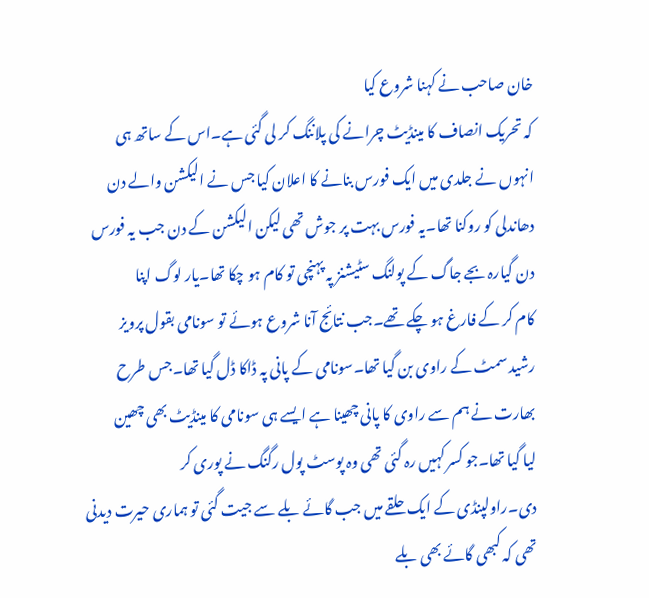خان صاحب نے کہنا شروع کیا
کہ تحریک انصاف کا مینڈیٹ چرانے کی پلاننگ کر لی گئی ہے۔اس کے ساتھ ہی
انہوں نے جلدی میں ایک فورس بنانے کا اعلان کیا جس نے الیکشن والے دن
دھاندلی کو روکنا تھا۔یہ فورس بہت پر جوش تھی لیکن الیکشن کے دن جب یہ فورس
دن گیارہ بجے جاگ کے پولنگ سٹیشنز پہ پہنچی تو کام ہو چکا تھا۔یار لوگ اپنا
کام کر کے فارغ ہو چکے تھے۔جب نتائج آنا شروع ہوئے تو سونامی بقول پرویز
رشید سمٹ کے راوی بن گیا تھا۔سونامی کے پانی پہ ڈاکا ڈل گیا تھا۔جس طرح
بھارت نے ہم سے راوی کا پانی چھینا ہے ایسے ہی سونامی کا مینڈیٹ بھی چھین
لیا گیا تھا۔جو کسر کہیں رہ گئی تھی وہ پوسٹ پول رگنگ نے پوری کر
دی۔راولپنڈی کے ایک حلقے میں جب گائے بلے سے جیت گئی تو ہماری حیرت دیدنی
تھی کہ کبھی گائے بھی بلے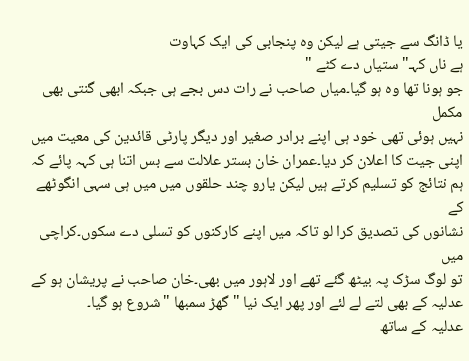یا ڈانگ سے جیتی ہے لیکن وہ پنجابی کی ایک کہاوت
ہے ناں کہـ" ستیاں دے کٹے "
جو ہونا تھا وہ ہو گیا۔میاں صاحب نے رات دس بجے ہی جبکہ ابھی گنتی بھی مکمل
نہیں ہوئی تھی خود ہی اپنے برادر صغیر اور دیگر پارٹی قائدین کی معیت میں
اپنی جیت کا اعلان کر دیا۔عمران خان بستر علالت سے بس اتنا ہی کہہ پائے کہ
ہم نتائج کو تسلیم کرتے ہیں لیکن یارو چند حلقوں میں میں ہی سہی انگوٹھے کے
نشانوں کی تصدیق کرا لو تاکہ میں اپنے کارکنوں کو تسلی دے سکوں۔کراچی میں
تو لوگ سڑک پہ بیٹھ گئے تھے اور لاہور میں بھی۔خان صاحب نے پریشان ہو کے
عدلیہ کے بھی لتے لے لئے اور پھر ایک نیا "گھڑ سمبھا "شروع ہو گیا۔
عدلیہ کے ساتھ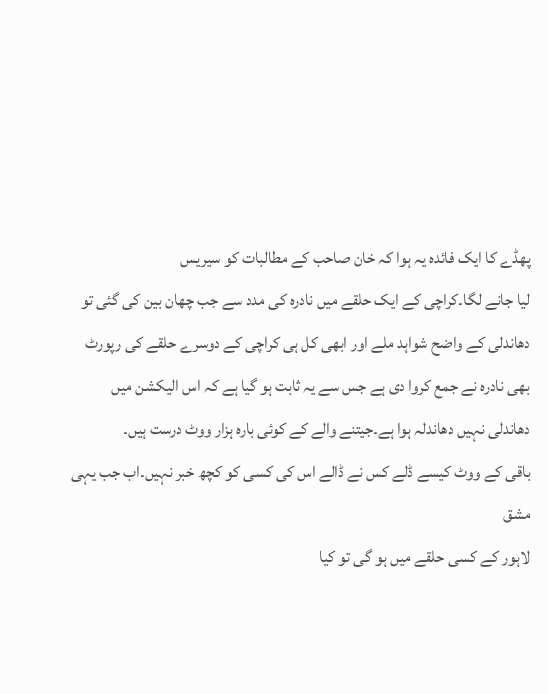پھڈے کا ایک فائدہ یہ ہوا کہ خان صاحب کے مطالبات کو سیریس
لیا جانے لگا۔کراچی کے ایک حلقے میں نادرہ کی مدد سے جب چھان بین کی گئی تو
دھاندلی کے واضح شواہد ملے اور ابھی کل ہی کراچی کے دوسرے حلقے کی رپورٹ
بھی نادرہ نے جمع کروا دی ہے جس سے یہ ثابت ہو گیا ہے کہ اس الیکشن میں
دھاندلی نہیں دھاندلہ ہوا ہے۔جیتنے والے کے کوئی بارہ ہزار ووٹ درست ہیں۔
باقی کے ووٹ کیسے ڈلے کس نے ڈالے اس کی کسی کو کچھ خبر نہیں۔اب جب یہی مشق
لاہور کے کسی حلقے میں ہو گی تو کیا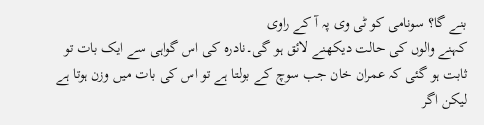بنے گا؟ سونامی کو ٹی وی پہ آ کے راوی
کہنے والوں کی حالت دیکھنے لائق ہو گی۔نادرہ کی اس گواہی سے ایک بات تو
ثابت ہو گئی کہ عمران خان جب سوچ کے بولتا ہے تو اس کی بات میں وزن ہوتا ہے
لیکن اگر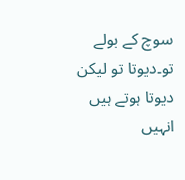سوچ کے بولے تو۔دیوتا تو لیکن دیوتا ہوتے ہیں انہیں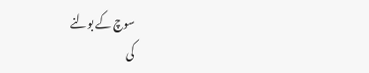سوچ کے بولنے
کی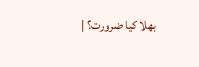بھلا کیا ضرورت؟ |